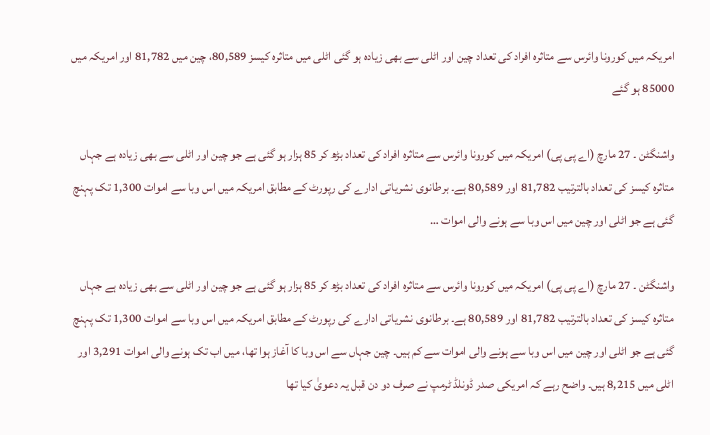امریکہ میں کورونا وائرس سے متاثرہ افراد کی تعداد چین اور اٹلی سے بھی زیادہ ہو گئی اٹلی میں متاثرہ کیسز 80,589، چین میں 81,782 اور امریکہ میں 85000 ہو گئے

واشنگٹن ۔ 27 مارچ (اے پی پی) امریکہ میں کورونا وائرس سے متاثرہ افراد کی تعداد بڑھ کر 85 ہزار ہو گئی ہے جو چین اور اٹلی سے بھی زیادہ ہے جہاں متاثرہ کیسز کی تعداد بالترتیب 81,782 اور 80,589 ہے۔ برطانوی نشریاتی ادارے کی رپورٹ کے مطابق امریکہ میں اس وبا سے اموات 1,300 تک پہنچ گئی ہے جو اٹلی اور چین میں اس وبا سے ہونے والی اموات …

واشنگٹن ۔ 27 مارچ (اے پی پی) امریکہ میں کورونا وائرس سے متاثرہ افراد کی تعداد بڑھ کر 85 ہزار ہو گئی ہے جو چین اور اٹلی سے بھی زیادہ ہے جہاں متاثرہ کیسز کی تعداد بالترتیب 81,782 اور 80,589 ہے۔ برطانوی نشریاتی ادارے کی رپورٹ کے مطابق امریکہ میں اس وبا سے اموات 1,300 تک پہنچ گئی ہے جو اٹلی اور چین میں اس وبا سے ہونے والی اموات سے کم ہیں۔ چین جہاں سے اس وبا کا آغاز ہوا تھا، میں اب تک ہونے والی اموات 3,291 اور اٹلی میں 8,215 ہیں۔ واضح رہے کہ امریکی صدر ڈونلڈ ٹرمپ نے صرف دو دن قبل یہ دعویٰ کیا تھا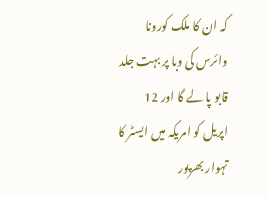کہ ان کا ملک کورونا وائرس کی وبا پر بہت جلد قابو پا لے گا اور 12 اپریل کو امریکہ میں ایسٹر کا تہوار بھرپور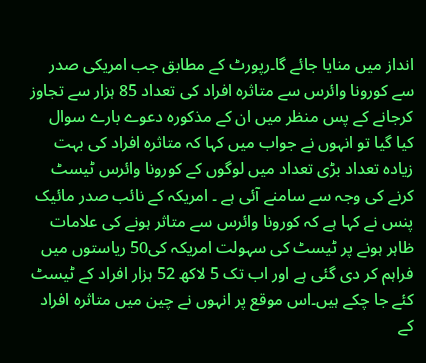انداز میں منایا جائے گا۔رپورٹ کے مطابق جب امریکی صدر سے کورونا وائرس سے متاثرہ افراد کی تعداد 85 ہزار سے تجاوز کرجانے کے پس منظر میں ان کے مذکورہ دعوے بارے سوال کیا گیا تو انہوں نے جواب میں کہا کہ متاثرہ افراد کی بہت زیادہ تعداد بڑی تعداد میں لوگوں کے کورونا وائرس ٹیسٹ کرنے کی وجہ سے سامنے آئی ہے ۔ امریکہ کے نائب صدر مائیک پنس نے کہا ہے کہ کورونا وائرس سے متاثر ہونے کی علامات ظاہر ہونے پر ٹیسٹ کی سہولت امریکہ کی50 ریاستوں میں فراہم کر دی گئی ہے اور اب تک 5 لاکھ 52 ہزار افراد کے ٹیسٹ کئے جا چکے ہیں۔اس موقع پر انہوں نے چین میں متاثرہ افراد کے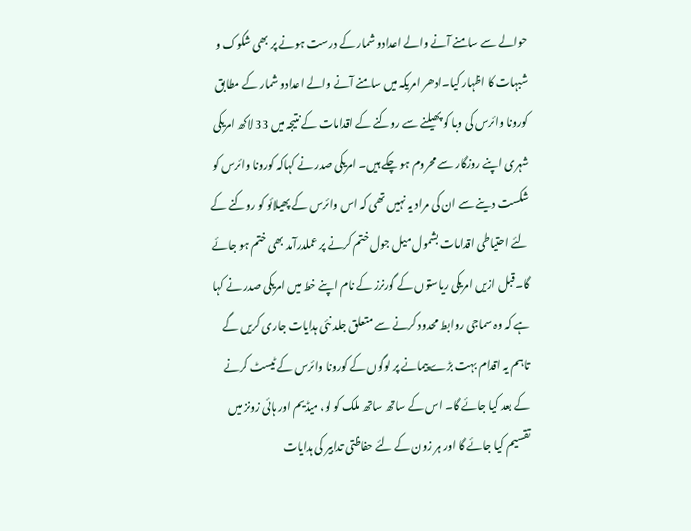حوالے سے سامنے آنے والے اعدادو شمار کے درست ہونے پر بھی شکوک و شبہات کا اظہار کیا۔ادھر امریکہ میں سامنے آنے والے اعدادو شمار کے مطابق کورونا وائرس کی وبا کو پھیلنے سے روکنے کے اقدامات کے نتیجہ میں 33 لاکھ امریکی شہری اپنے روزگار سے محروم ہو چکے ہیں۔ امریکی صدر نے کہاکہ کورونا وائرس کو شکست دینے سے ان کی مراد یہ نہیں تھی کہ اس وائرس کے پھیلائو کو روکنے کے لئے احتیاطی اقدامات بشمول میل جول ختم کرنے پر عملدرآمد بھی ختم ہو جائے گا۔قبل ازیں امریکی ریاستوں کے گورنرز کے نام اپنے خط میں امریکی صدر نے کہا ہے کہ وہ سماجی روابط محدود کرنے سے متعلق جلد نئی ہدایات جاری کریں گے تاہم یہ اقدام بہت بڑے پیمانے پر لوگوں کے کورونا وائرس کے ٹیسٹ کرنے کے بعد کیا جائے گا۔ اس کے ساتھ ساتھ ملک کو لو، میڈیم اور ہائی زونز میں تقسیم کیا جائے گا اور ہر زون کے لئے حفاظتی تدابیر کی ہدایات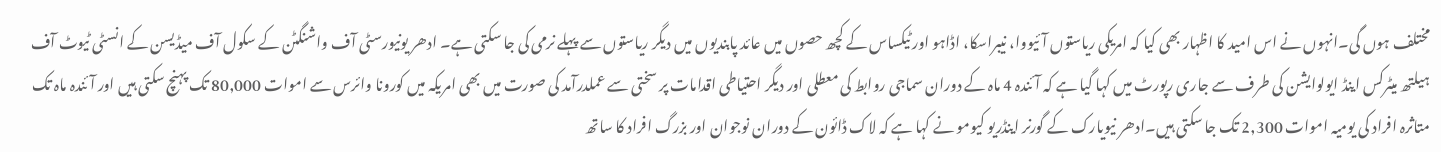مختلف ہوں گی۔انہوں نے اس امید کا اظہار بھی کیا کہ امریکی ریاستوں آئیووا، نیبراسکا، اڈاہو اور ٹیکساس کے کچھ حصوں میں عائد پابندیوں میں دیگر ریاستوں سے پہلے نرمی کی جا سکتی ہے۔ ادھر یونیورسٹی آف واشنگٹن کے سکول آف میڈیسن کے انسٹی ٹیوٹ آف ہیلتھ میٹرکس اینڈ ایولوایشن کی طرف سے جاری رپورٹ میں کہا گیا ہے کہ آئندہ 4 ماہ کے دوران سماجی روابط کی معطلی اور دیگر احتیاطی اقدامات پر سختی سے عملدرآمد کی صورت میں بھی امریکہ میں کورونا وائرس سے اموات 80,000 تک پہنچ سکتی ہیں اور آئندہ ماہ تک متاثرہ افراد کی یومیہ اموات 2,300 تک جا سکتی ہیں۔ادھر نیویارک کے گورنر اینڈریو کیومو نے کہا ہے کہ لاک ڈائون کے دوران نوجوان اور بزرگ افراد کا ساتھ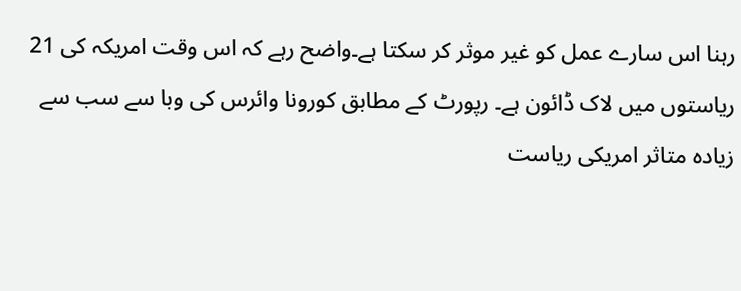رہنا اس سارے عمل کو غیر موثر کر سکتا ہے۔واضح رہے کہ اس وقت امریکہ کی 21 ریاستوں میں لاک ڈائون ہے۔ رپورٹ کے مطابق کورونا وائرس کی وبا سے سب سے زیادہ متاثر امریکی ریاست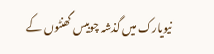نیویارک میں گذشہ چوبیس گھنٹوں کے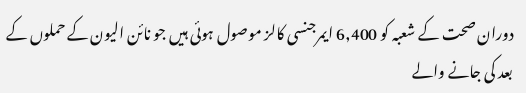دوران صحت کے شعبہ کو 6,400 ایمرجنسی کالز موصول ہوئی ہیں جو نائن الیون کے حملوں کے بعد کی جانے والے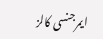ایمرجنسی کالز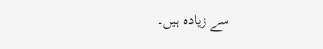سے زیادہ ہیں۔